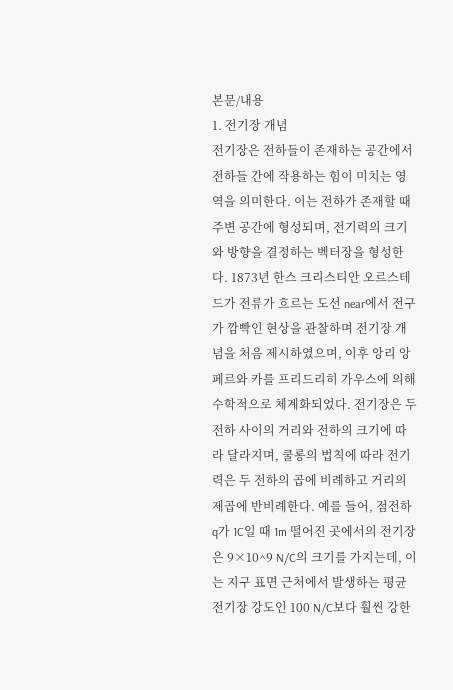본문/내용
1. 전기장 개념
전기장은 전하들이 존재하는 공간에서 전하들 간에 작용하는 힘이 미치는 영역을 의미한다. 이는 전하가 존재할 때 주변 공간에 형성되며, 전기력의 크기와 방향을 결정하는 벡터장을 형성한다. 1873년 한스 크리스티안 오르스테드가 전류가 흐르는 도선 near에서 전구가 깜빡인 현상을 관찰하며 전기장 개념을 처음 제시하였으며, 이후 앙리 앙페르와 카를 프리드리히 가우스에 의해 수학적으로 체계화되었다. 전기장은 두 전하 사이의 거리와 전하의 크기에 따라 달라지며, 쿨롱의 법칙에 따라 전기력은 두 전하의 곱에 비례하고 거리의 제곱에 반비례한다. 예를 들어, 점전하 q가 1C일 때 1m 떨어진 곳에서의 전기장은 9×10^9 N/C의 크기를 가지는데, 이는 지구 표면 근처에서 발생하는 평균 전기장 강도인 100 N/C보다 훨씬 강한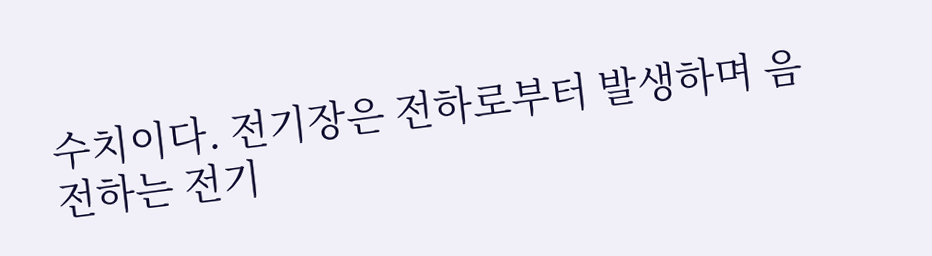수치이다. 전기장은 전하로부터 발생하며 음전하는 전기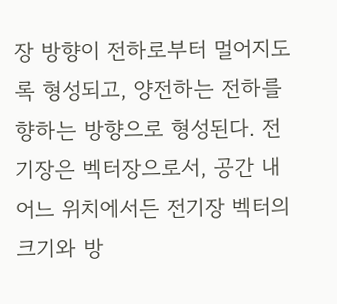장 방향이 전하로부터 멀어지도록 형성되고, 양전하는 전하를 향하는 방향으로 형성된다. 전기장은 벡터장으로서, 공간 내 어느 위치에서든 전기장 벡터의 크기와 방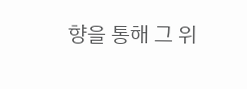향을 통해 그 위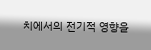치에서의 전기적 영향을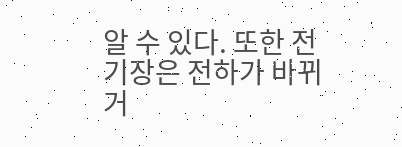알 수 있다. 또한 전기장은 전하가 바뀌거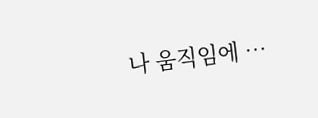나 움직임에 …